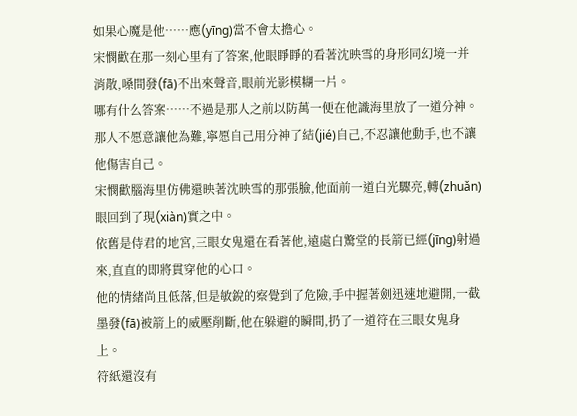如果心魔是他……應(yīng)當不會太擔心。
宋憫歡在那一刻心里有了答案,他眼睜睜的看著沈映雪的身形同幻境一并消散,嗓間發(fā)不出來聲音,眼前光影模糊一片。
哪有什么答案……不過是那人之前以防萬一便在他識海里放了一道分神。
那人不愿意讓他為難,寧愿自己用分神了結(jié)自己,不忍讓他動手,也不讓他傷害自己。
宋憫歡腦海里仿佛還映著沈映雪的那張臉,他面前一道白光驟亮,轉(zhuǎn)眼回到了現(xiàn)實之中。
依舊是侍君的地宮,三眼女鬼還在看著他,遠處白驚堂的長箭已經(jīng)射過來,直直的即將貫穿他的心口。
他的情緒尚且低落,但是敏銳的察覺到了危險,手中握著劍迅速地避開,一截墨發(fā)被箭上的威壓削斷,他在躲避的瞬間,扔了一道符在三眼女鬼身上。
符紙還沒有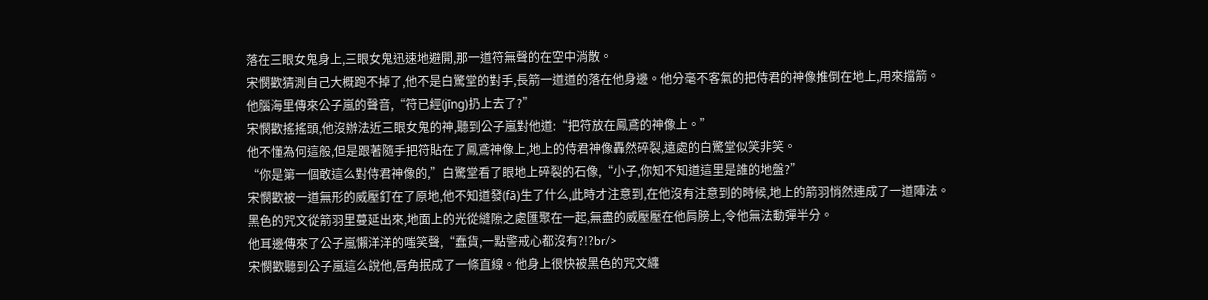落在三眼女鬼身上,三眼女鬼迅速地避開,那一道符無聲的在空中消散。
宋憫歡猜測自己大概跑不掉了,他不是白驚堂的對手,長箭一道道的落在他身邊。他分毫不客氣的把侍君的神像推倒在地上,用來擋箭。
他腦海里傳來公子嵐的聲音,“符已經(jīng)扔上去了?”
宋憫歡搖搖頭,他沒辦法近三眼女鬼的神,聽到公子嵐對他道:“把符放在鳳鳶的神像上。”
他不懂為何這般,但是跟著隨手把符貼在了鳳鳶神像上,地上的侍君神像轟然碎裂,遠處的白驚堂似笑非笑。
“你是第一個敢這么對侍君神像的,”白驚堂看了眼地上碎裂的石像,“小子,你知不知道這里是誰的地盤?”
宋憫歡被一道無形的威壓釘在了原地,他不知道發(fā)生了什么,此時才注意到,在他沒有注意到的時候,地上的箭羽悄然連成了一道陣法。
黑色的咒文從箭羽里蔓延出來,地面上的光從縫隙之處匯聚在一起,無盡的威壓壓在他肩膀上,令他無法動彈半分。
他耳邊傳來了公子嵐懶洋洋的嗤笑聲,“蠢貨,一點警戒心都沒有?!?br/>
宋憫歡聽到公子嵐這么說他,唇角抿成了一條直線。他身上很快被黑色的咒文纏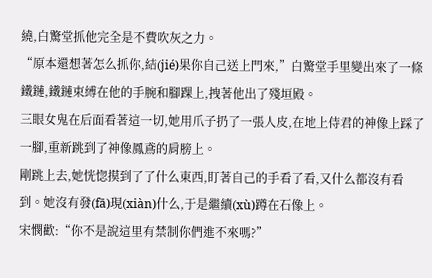繞,白驚堂抓他完全是不費吹灰之力。
“原本還想著怎么抓你,結(jié)果你自己送上門來,”白驚堂手里變出來了一條鐵鏈,鐵鏈束縛在他的手腕和腳踝上,拽著他出了殘垣殿。
三眼女鬼在后面看著這一切,她用爪子扔了一張人皮,在地上侍君的神像上踩了一腳,重新跳到了神像鳳鳶的肩膀上。
剛跳上去,她恍惚摸到了了什么東西,盯著自己的手看了看,又什么都沒有看到。她沒有發(fā)現(xiàn)什么,于是繼續(xù)蹲在石像上。
宋憫歡:“你不是說這里有禁制你們進不來嗎?”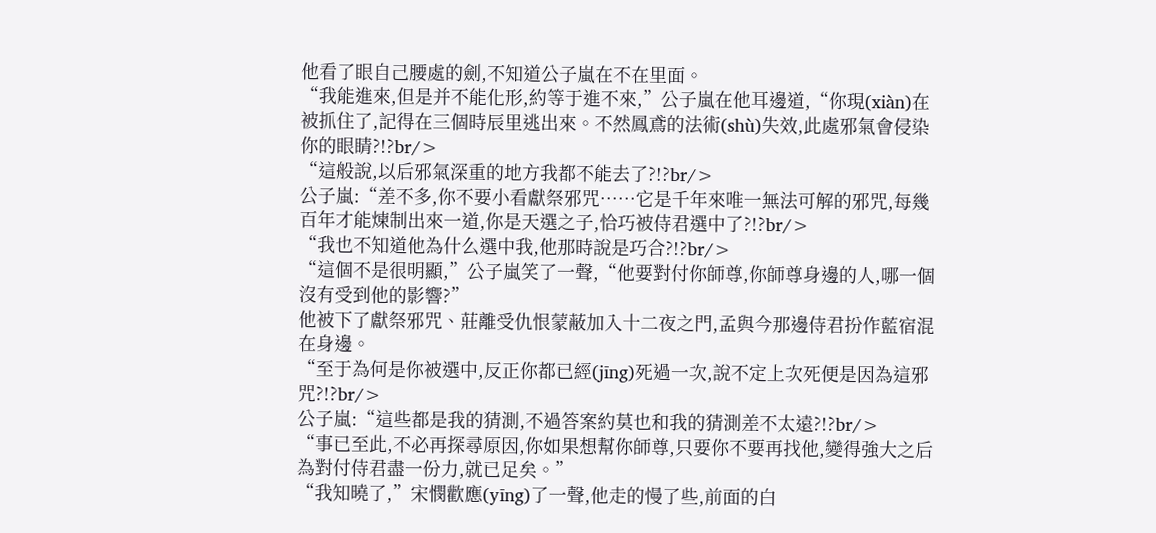他看了眼自己腰處的劍,不知道公子嵐在不在里面。
“我能進來,但是并不能化形,約等于進不來,”公子嵐在他耳邊道,“你現(xiàn)在被抓住了,記得在三個時辰里逃出來。不然鳳鳶的法術(shù)失效,此處邪氣會侵染你的眼睛?!?br/>
“這般說,以后邪氣深重的地方我都不能去了?!?br/>
公子嵐:“差不多,你不要小看獻祭邪咒……它是千年來唯一無法可解的邪咒,每幾百年才能煉制出來一道,你是天選之子,恰巧被侍君選中了?!?br/>
“我也不知道他為什么選中我,他那時說是巧合?!?br/>
“這個不是很明顯,”公子嵐笑了一聲,“他要對付你師尊,你師尊身邊的人,哪一個沒有受到他的影響?”
他被下了獻祭邪咒、莊離受仇恨蒙蔽加入十二夜之門,孟與今那邊侍君扮作藍宿混在身邊。
“至于為何是你被選中,反正你都已經(jīng)死過一次,說不定上次死便是因為這邪咒?!?br/>
公子嵐:“這些都是我的猜測,不過答案約莫也和我的猜測差不太遠?!?br/>
“事已至此,不必再探尋原因,你如果想幫你師尊,只要你不要再找他,變得強大之后為對付侍君盡一份力,就已足矣。”
“我知曉了,”宋憫歡應(yīng)了一聲,他走的慢了些,前面的白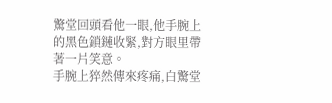驚堂回頭看他一眼,他手腕上的黑色鎖鏈收緊,對方眼里帶著一片笑意。
手腕上猝然傳來疼痛,白驚堂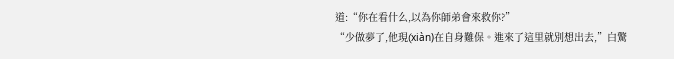道:“你在看什么,以為你師弟會來救你?”
“少做夢了,他現(xiàn)在自身難保。進來了這里就別想出去,”白驚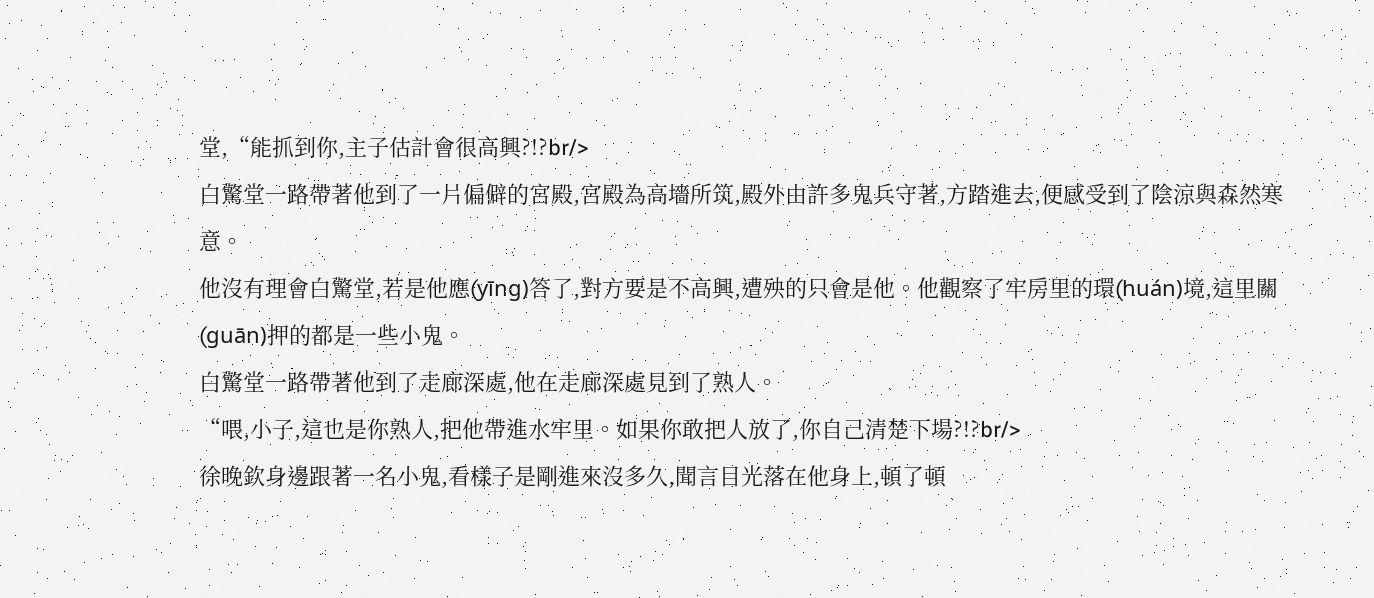堂,“能抓到你,主子估計會很高興?!?br/>
白驚堂一路帶著他到了一片偏僻的宮殿,宮殿為高墻所筑,殿外由許多鬼兵守著,方踏進去,便感受到了陰涼與森然寒意。
他沒有理會白驚堂,若是他應(yīng)答了,對方要是不高興,遭殃的只會是他。他觀察了牢房里的環(huán)境,這里關(guān)押的都是一些小鬼。
白驚堂一路帶著他到了走廊深處,他在走廊深處見到了熟人。
“喂,小子,這也是你熟人,把他帶進水牢里。如果你敢把人放了,你自己清楚下場?!?br/>
徐晚欽身邊跟著一名小鬼,看樣子是剛進來沒多久,聞言目光落在他身上,頓了頓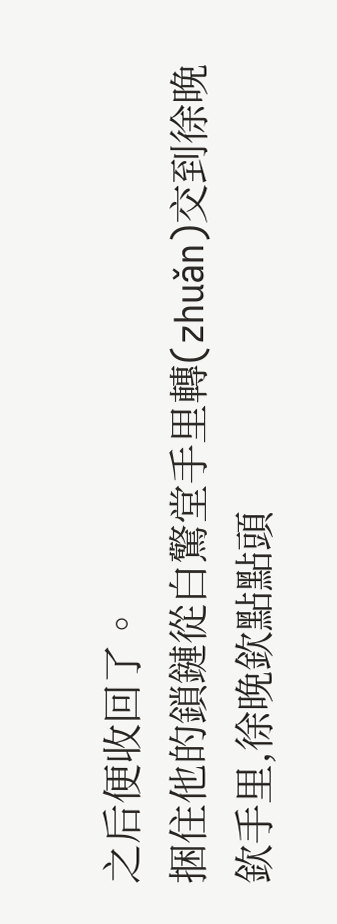之后便收回了。
捆住他的鎖鏈從白驚堂手里轉(zhuǎn)交到徐晚欽手里,徐晚欽點點頭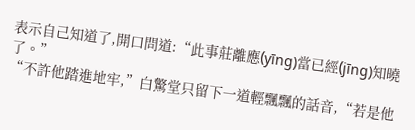表示自己知道了,開口問道:“此事莊離應(yīng)當已經(jīng)知曉了。”
“不許他踏進地牢,”白驚堂只留下一道輕飄飄的話音,“若是他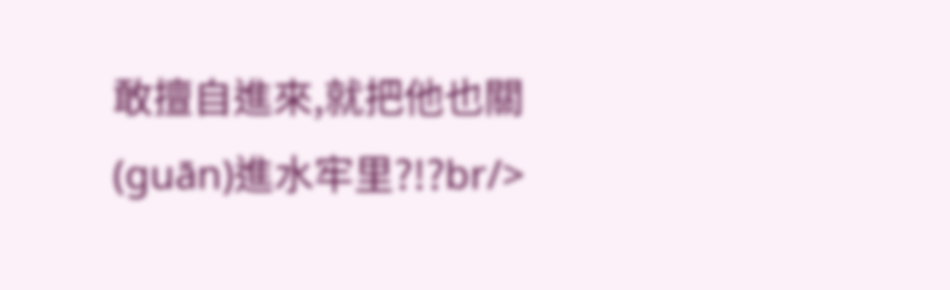敢擅自進來,就把他也關(guān)進水牢里?!?br/>